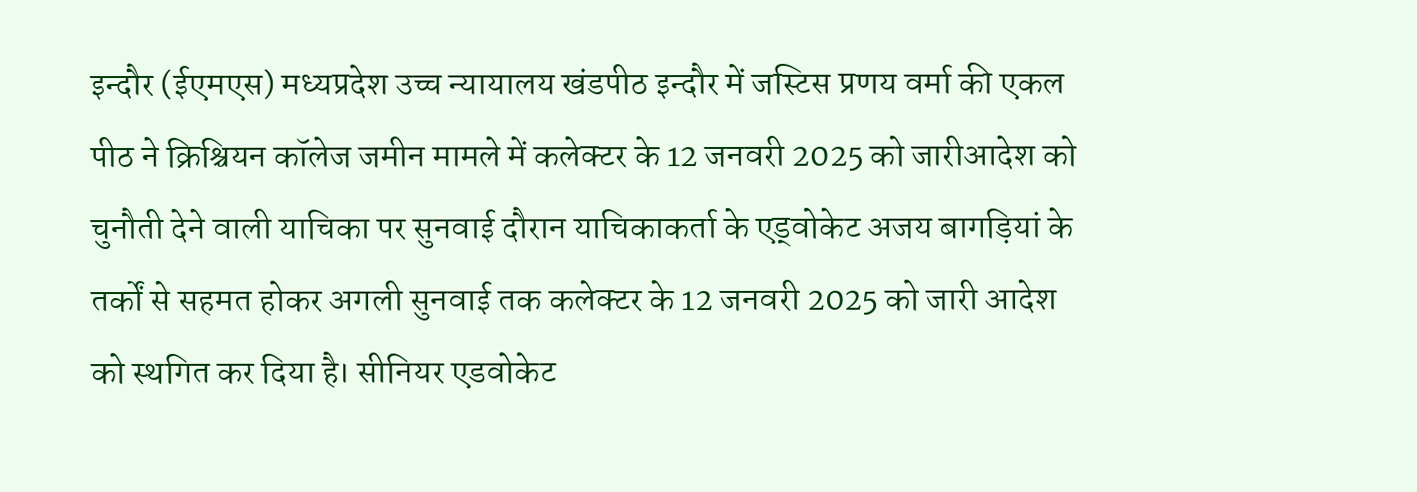इन्दौर (ईएमएस) मध्यप्रदेश उच्च न्यायालय खंडपीठ इन्दौर में जस्टिस प्रणय वर्मा की एकल पीठ ने क्रिश्चियन कॉलेज जमीन मामले में कलेक्टर के 12 जनवरी 2025 को जारीआदेश को चुनौती देने वाली याचिका पर सुनवाई दौरान याचिकाकर्ता के एड्वोकेट अजय बागड़ियां के तर्कों से सहमत होकर अगली सुनवाई तक कलेक्टर के 12 जनवरी 2025 को जारी आदेश को स्थगित कर दिया है। सीनियर एडवोकेट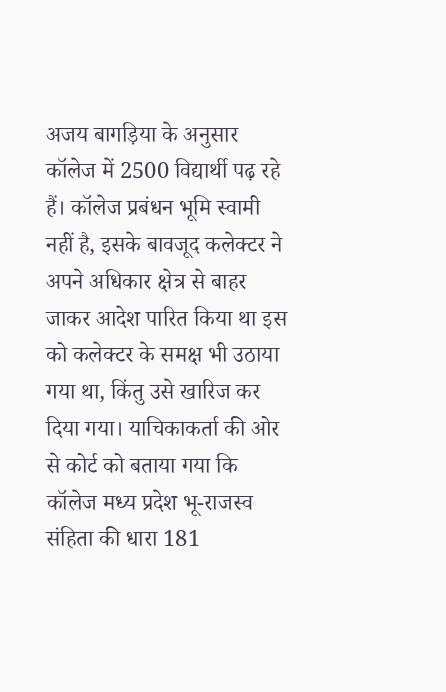अजय बागड़िया के अनुसार कॉलेज में 2500 विद्यार्थी पढ़ रहे हैं। कॉलेज प्रबंधन भूमि स्वामी नहीं है, इसके बावजूद कलेक्टर ने अपने अधिकार क्षेत्र से बाहर जाकर आदेश पारित किया था इस को कलेक्टर के समक्ष भी उठाया गया था, किंतु उसे खारिज कर दिया गया। याचिकाकर्ता की ओर से कोर्ट को बताया गया कि कॉलेज मध्य प्रदेश भू-राजस्व संहिता की धारा 181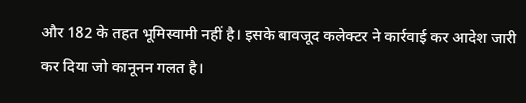और 182 के तहत भूमिस्वामी नहीं है। इसके बावजूद कलेक्टर ने कार्रवाई कर आदेश जारी कर दिया जो कानूनन गलत है।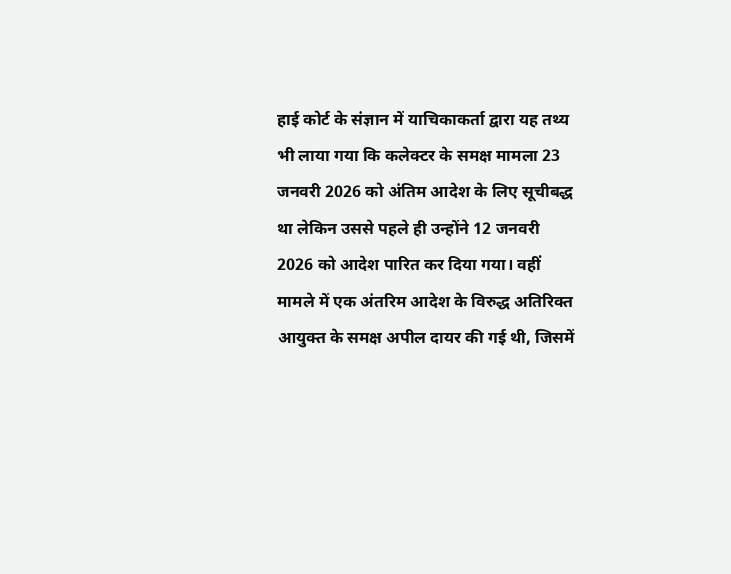हाई कोर्ट के संज्ञान में याचिकाकर्ता द्वारा यह तथ्य भी लाया गया कि कलेक्टर के समक्ष मामला 23 जनवरी 2026 को अंतिम आदेश के लिए सूचीबद्ध था लेकिन उससे पहले ही उन्होंने 12 जनवरी 2026 को आदेश पारित कर दिया गया। वहीं मामले में एक अंतरिम आदेश के विरुद्ध अतिरिक्त आयुक्त के समक्ष अपील दायर की गई थी, जिसमें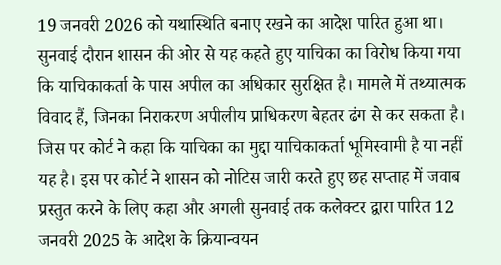19 जनवरी 2026 को यथास्थिति बनाए रखने का आदेश पारित हुआ था। सुनवाई दौरान शासन की ओर से यह कहते हुए याचिका का विरोध किया गया कि याचिकाकर्ता के पास अपील का अधिकार सुरक्षित है। मामले में तथ्यात्मक विवाद हैं, जिनका निराकरण अपीलीय प्राधिकरण बेहतर ढंग से कर सकता है। जिस पर कोर्ट ने कहा कि याचिका का मुद्दा याचिकाकर्ता भूमिस्वामी है या नहीं यह है। इस पर कोर्ट ने शासन को नोटिस जारी करते हुए छह सप्ताह में जवाब प्रस्तुत करने के लिए कहा और अगली सुनवाई तक कलेक्टर द्वारा पारित 12 जनवरी 2025 के आदेश के क्रियान्वयन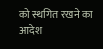को स्थगित रखने का आदेश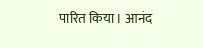पारित किया। आनंद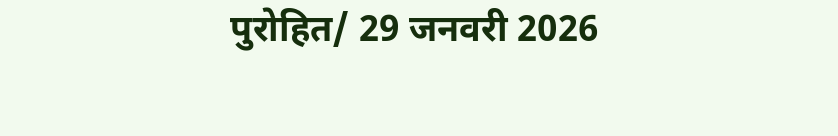पुरोहित/ 29 जनवरी 2026